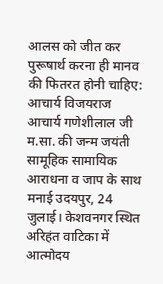आलस को जीत कर पुरूषार्थ करना ही मानव की फितरत होनी चाहिए: आचार्य विजयराज
आचार्य गणेशीलाल जी म.सा. की जन्म जयंती सामूहिक सामायिक आराधना व जाप के साथ मनाई उदयपुर, 24 जुलाई। केशवनगर स्थित अरिहंत वाटिका में आत्मोदय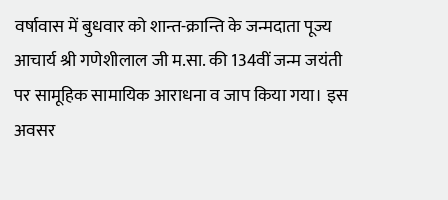वर्षावास में बुधवार को शान्त-क्रान्ति के जन्मदाता पूज्य आचार्य श्री गणेशीलाल जी म.सा. की 134वीं जन्म जयंती पर सामूहिक सामायिक आराधना व जाप किया गया। इस अवसर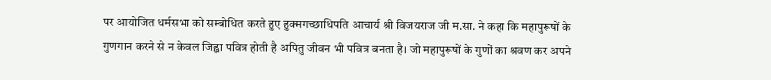पर आयोजित धर्मसभा को सम्बोधित करते हुए हुक्मगच्छाधिपति आचार्य श्री विजयराज जी म.सा. ने कहा कि महापुरूषों के गुणगान करने से न केवल जिह्वा पवित्र होती है अपितु जीवन भी पवित्र बनता है। जो महापुरूषों के गुणों का श्रवण कर अपने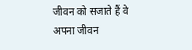जीवन को सजाते हैं वे अपना जीवन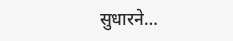सुधारने…